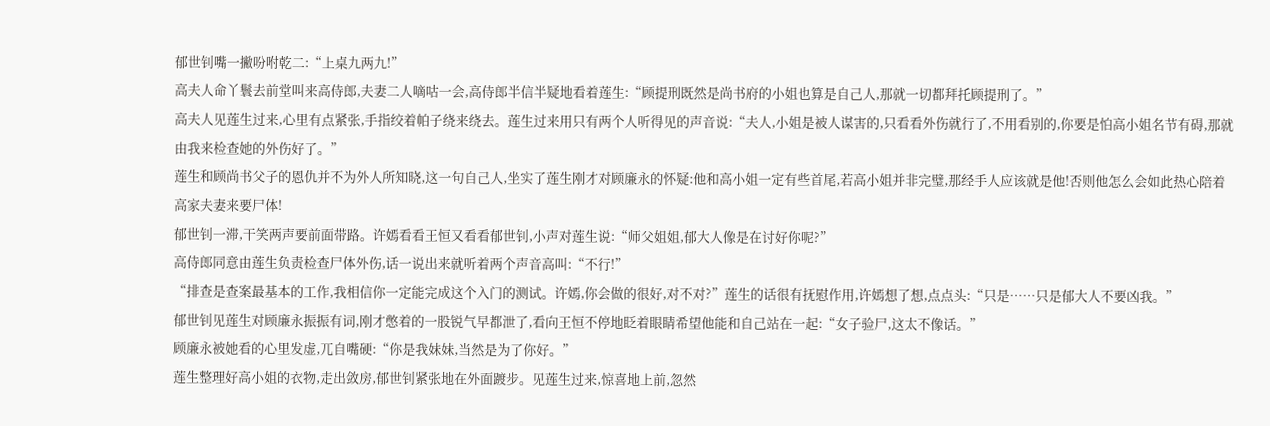郁世钊嘴一撇吩咐乾二:“上桌九两九!”
高夫人命丫鬟去前堂叫来高侍郎,夫妻二人嘀咕一会,高侍郎半信半疑地看着莲生:“顾提刑既然是尚书府的小姐也算是自己人,那就一切都拜托顾提刑了。”
高夫人见莲生过来,心里有点紧张,手指绞着帕子绕来绕去。莲生过来用只有两个人听得见的声音说:“夫人,小姐是被人谋害的,只看看外伤就行了,不用看别的,你要是怕高小姐名节有碍,那就由我来检查她的外伤好了。”
莲生和顾尚书父子的恩仇并不为外人所知晓,这一句自己人,坐实了莲生刚才对顾廉永的怀疑:他和高小姐一定有些首尾,若高小姐并非完璧,那经手人应该就是他!否则他怎么会如此热心陪着高家夫妻来要尸体!
郁世钊一滞,干笑两声要前面带路。许嫣看看王恒又看看郁世钊,小声对莲生说:“师父姐姐,郁大人像是在讨好你呢?”
高侍郎同意由莲生负责检查尸体外伤,话一说出来就听着两个声音高叫:“不行!”
“排查是查案最基本的工作,我相信你一定能完成这个入门的测试。许嫣,你会做的很好,对不对?”莲生的话很有抚慰作用,许嫣想了想,点点头:“只是……只是郁大人不要凶我。”
郁世钊见莲生对顾廉永振振有词,刚才憋着的一股锐气早都泄了,看向王恒不停地眨着眼睛希望他能和自己站在一起:“女子验尸,这太不像话。”
顾廉永被她看的心里发虚,兀自嘴硬:“你是我妹妹,当然是为了你好。”
莲生整理好高小姐的衣物,走出敛房,郁世钊紧张地在外面踱步。见莲生过来,惊喜地上前,忽然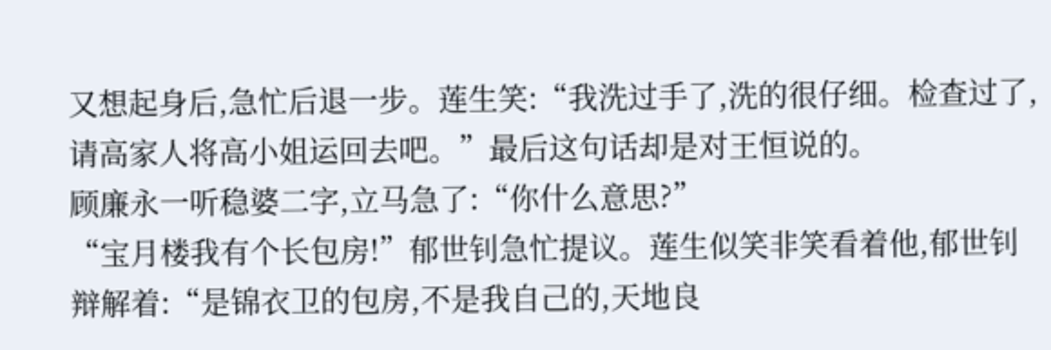又想起身后,急忙后退一步。莲生笑:“我洗过手了,洗的很仔细。检查过了,请高家人将高小姐运回去吧。”最后这句话却是对王恒说的。
顾廉永一听稳婆二字,立马急了:“你什么意思?”
“宝月楼我有个长包房!”郁世钊急忙提议。莲生似笑非笑看着他,郁世钊辩解着:“是锦衣卫的包房,不是我自己的,天地良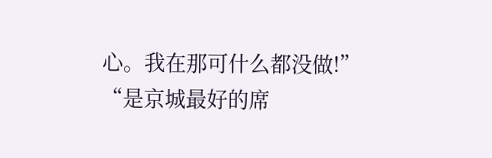心。我在那可什么都没做!”
“是京城最好的席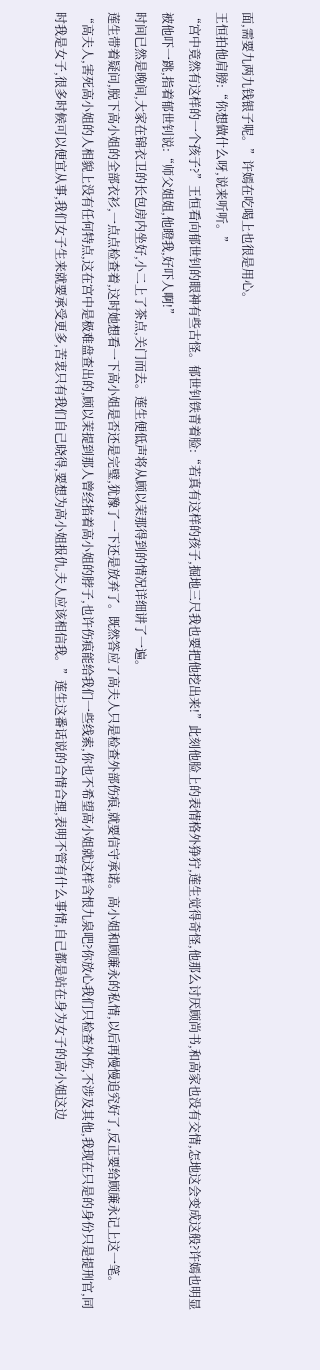面,需要九两九钱银子呢。”许嫣在吃喝上也很是用心。
王恒拍他肩膀:“你想做什么呀,说来听听。”
“宫中竟然有这样的一个孩子?”王恒看向郁世钊的眼神有些古怪。郁世钊铁青着脸:“若真有这样的孩子,掘地三尺我也要把他挖出来!”此刻他脸上的表情格外狰狞,莲生觉得奇怪,他那么讨厌顾尚书,和高家也没有交情,怎地这会变成这般?许嫣也明显被他吓一跳,指着郁世钊说:“师父姐姐,他瞪我,好吓人啊!”
时间已然是晚间,大家在锦衣卫的长包房内坐好,小二上了茶点,关门而去。莲生便低声将从顾以茉那得到的情况详细讲了一遍。
莲生带着疑问,脱下高小姐的全部衣衫,一点点检查着,这时她想看一下高小姐是否还是完璧,犹豫了一下还是放弃了。既然答应了高夫人只是检查外部伤痕,就要信守承诺。高小姐和顾廉永的私情,以后再慢慢追究好了,反正要给顾廉永记上这一笔。
“高夫人,害死高小姐的人相貌上没有任何特点,这在宫中是极难盘查出的,顾以茉提到那人曾经掐着高小姐的脖子,也许伤痕能给我们一些线索,你也不希望高小姐就这样含恨九泉吧?你放心我们只检查外伤,不涉及其他,我现在只是的身份只是提刑官,同时我是女子,很多时候可以便宜从事,我们女子生来就要承受更多,苦衷只有我们自己晓得,要想为高小姐报仇,夫人应该相信我。”莲生这番话说的合情合理,表明不管有什么事情,自己都是站在身为女子的高小姐这边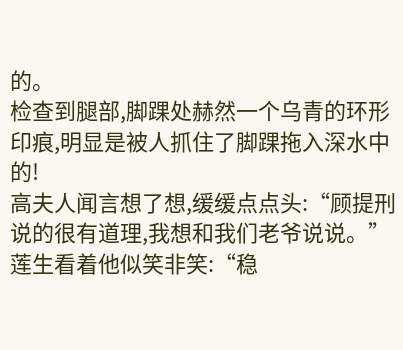的。
检查到腿部,脚踝处赫然一个乌青的环形印痕,明显是被人抓住了脚踝拖入深水中的!
高夫人闻言想了想,缓缓点点头:“顾提刑说的很有道理,我想和我们老爷说说。”
莲生看着他似笑非笑:“稳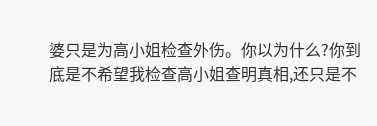婆只是为高小姐检查外伤。你以为什么?你到底是不希望我检查高小姐查明真相,还只是不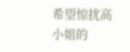希望惊扰高小姐的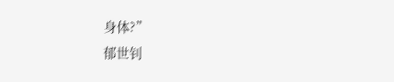身体?”
郁世钊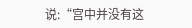说:“宫中并没有这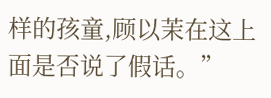样的孩童,顾以茉在这上面是否说了假话。”